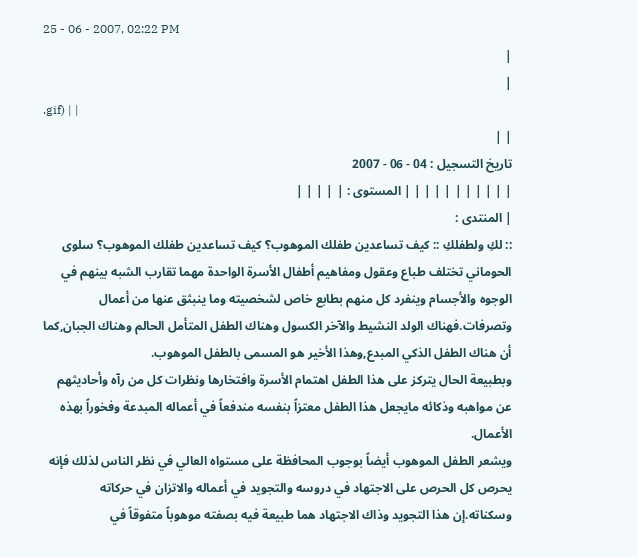25 - 06 - 2007, 02:22 PM
|
|
.gif) | |
| |
تاريخ التسجيل : 04 - 06 - 2007
| | | | | | | | | | | المستوى : | | | | |
| المنتدى :
:: لكِ ولطفلكِ :: كيف تساعدين طفلك الموهوب؟ كيف تساعدين طفلك الموهوب؟ سلوى الحوماني تختلف طباع وعقول ومفاهيم أطفال الأسرة الواحدة مهما تقارب الشبه بينهم في الوجوه والأجسام وينفرد كل منهم بطابع خاص لشخصيته وما ينبثق عنها من أعمال وتصرفات.فهناك الولد النشيط والآخر الكسول وهناك الطفل المتأمل الحالم وهناك الجبان,كما أن هناك الطفل الذكي المبدع,وهذا الأخير هو المسمى بالطفل الموهوب.
وبطبيعة الحال يتركز على هذا الطفل اهتمام الأسرة وافتخارها ونظرات كل من رآه وأحاديثهم عن مواهبه وذكائه مايجعل هذا الطفل معتزاً بنفسه مندفعاً في أعماله المبدعة وفخوراً بهذه الأعمال.
ويشعر الطفل الموهوب أيضاً بوجوب المحافظة على مستواه العالي في نظر الناس لذلك فإنه يحرص كل الحرص على الاجتهاد في دروسه والتجويد في أعماله والاتزان في حركاته وسكناته.إن هذا التجويد وذاك الاجتهاد هما طبيعة فيه بصفته موهوباً متفوقاً في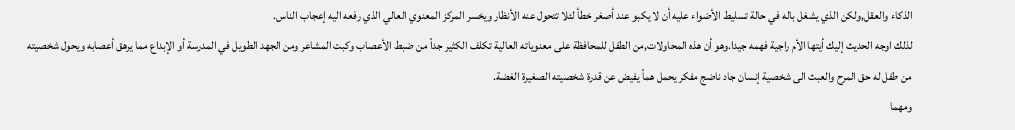الذكاء والعقل,ولكن الذي يشغل باله في حالة تسليط الأضواء عليه أن لا يكبو عند أصغر خطأ لئلا تتحول عنه الأنظار ويخسر المركز المعنوي العالي الذي رفعه اليه إعجاب الناس.
لذلك اوجه الحديث إليك أيتها الأم راجية فهمه جيدا.وهو أن هذه المحاولات,من الطفل للمحافظة على معنوياته العالية تكلف الكثير جداً من ضبط الأعصاب وكبت المشاعر ومن الجهد الطويل في المدرسة أو الإبداع مما يرهق أعصابه ويحول شخصيته من طفل له حق المرح والعبث الى شخصية إنسان جاد ناضج مفكر يحمل هماً يفيض عن قدرة شخصيته الصغيرة الغضة.
ومهما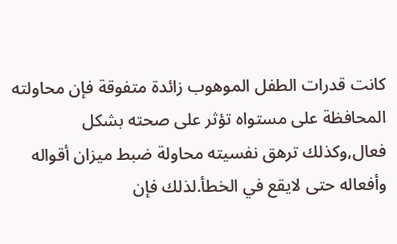كانت قدرات الطفل الموهوب زائدة متفوقة فإن محاولته المحافظة على مستواه تؤثر على صحته بشكل فعال,وكذلك ترهق نفسيته محاولة ضبط ميزان أقواله وأفعاله حتى لايقع في الخطأ.لذلك فإن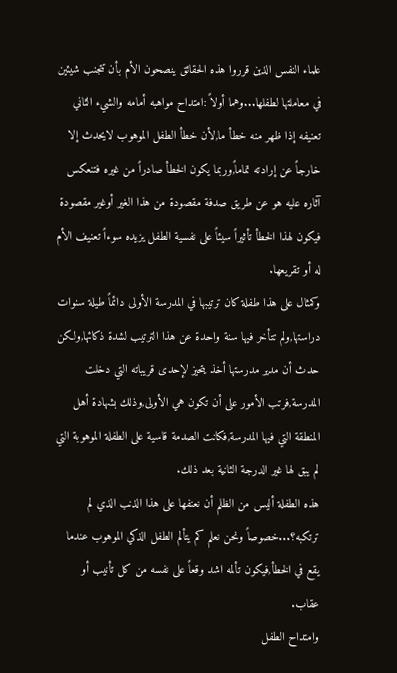علماء النفس الذين قرروا هذه الحقائق ينصحون الأم بأن تتجنب شيئين في معاملتها لطفلها...وهما أولاً :امتداح مواهبه أمامه والشيء الثاني تعنيفه إذا ظهر منه خطأ ما,لأن خطأ الطفل الموهوب لايحدث إلا خارجاً عن إرادته تماماً,وربما يكون الخطأ صادراً من غيره فتنعكس آثاره عليه هو عن طريق صدفة مقصودة من هذا الغير أوغير مقصودة فيكون لهذا الخطأ تأثيراً سيئاً على نفسية الطفل يزيده سوءاً تعنيف الأم له أو تقريعها.
وكمثال على هذا طفلة كان ترتيبها في المدرسة الأولى دائماً طيلة سنوات دراستها,ولم تتأخر فيها سنة واحدة عن هذا الترتيب لشدة ذكائها,ولكن حدث أن مدير مدرستها أخذ يتحيز لإحدى قريباته التي دخلت المدرسة,فرتب الأمور على أن تكون هي الأولى,وذلك بشهادة أهل المنطقة التي فيها المدرسة,فكانت الصدمة قاسية على الطفلة الموهوبة التي لم يبق لها غير الدرجة الثانية بعد ذلك.
هذه الطفلة أليس من الظلم أن نعنفها على هذا الذنب الذي لم ترتكبه؟...خصوصاً ونحن نعلم كم يتألم الطفل الذكي الموهوب عندما يقع في الخطأ,فيكون تألمه اشد وقعاً على نفسه من كل تأنيب أو عقاب.
وامتداح الطفل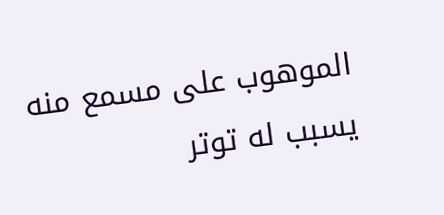الموهوب على مسمع منه يسبب له توتر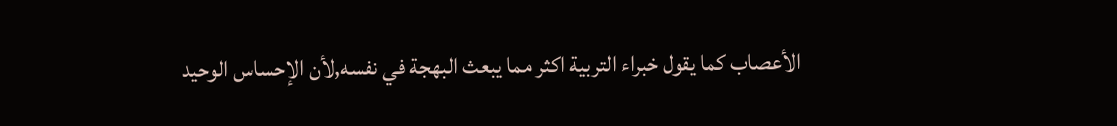الأعصاب كما يقول خبراء التربية اكثر مما يبعث البهجة في نفسه,لأن الإحساس الوحيد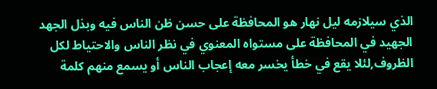الذي سيلازمه ليل نهار هو المحافظة على حسن ظن الناس فيه وبذل الجهد الجهيد في المحافظة على مستواه المعنوي في نظر الناس والاحتياط لكل الظروف,لئلا يقع في خطأ يخسر معه إعجاب الناس أو يسمع منهم كلمة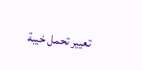تعيير تحمل خيبة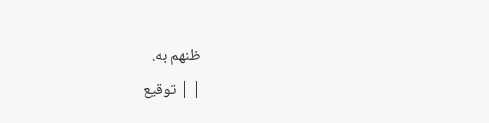ظنهم به.
| | توقيع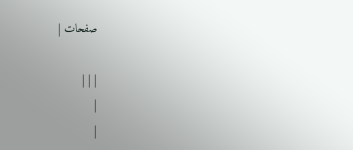صفحات |

| | |
|
|